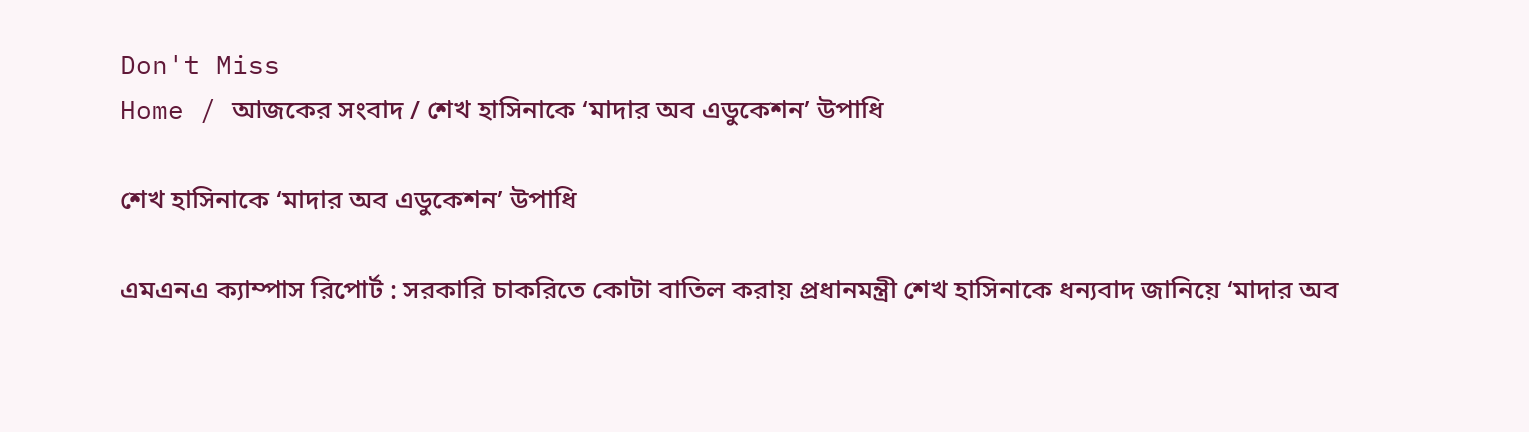Don't Miss
Home / আজকের সংবাদ / শেখ হাসিনাকে ‘মাদার অব এডুকেশন’ উপাধি

শেখ হাসিনাকে ‘মাদার অব এডুকেশন’ উপাধি

এমএনএ ক্যাম্পাস রিপোর্ট : সরকারি চাকরিতে কোটা বাতিল করায় প্রধানমন্ত্রী শেখ হাসিনাকে ধন্যবাদ জানিয়ে ‘মাদার অব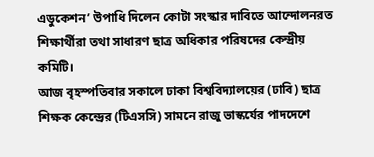এডুকেশন’ উপাধি দিলেন কোটা সংস্কার দাবিতে আন্দোলনরত শিক্ষার্থীরা তথা সাধারণ ছাত্র অধিকার পরিষদের কেন্দ্রীয় কমিটি।
আজ বৃহস্পতিবার সকালে ঢাকা বিশ্ববিদ্যালয়ের (ঢাবি) ছাত্র শিক্ষক কেন্দ্রের (টিএসসি) সামনে রাজু ভাস্কর্যের পাদদেশে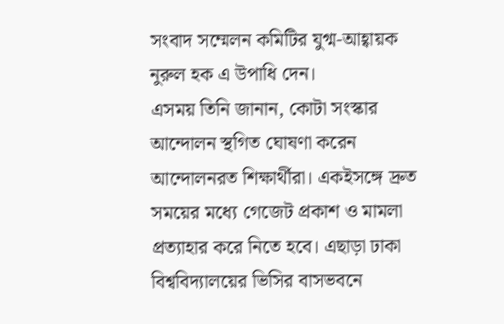সংবাদ সম্মেলন কমিটির যুগ্ম-আহ্বায়ক নুরুল হক এ উপাধি দেন।
এসময় তিনি জানান, কোটা সংস্কার আন্দোলন স্থগিত ঘোষণা করেন আন্দোলনরত শিক্ষার্থীরা। একইসঙ্গে দ্রুত সময়ের মধ্যে গেজেট প্রকাশ ও মামলা প্রত্যাহার করে নিতে হবে। এছাড়া ঢাকা বিশ্ববিদ্যালয়ের ভিসির বাসভবনে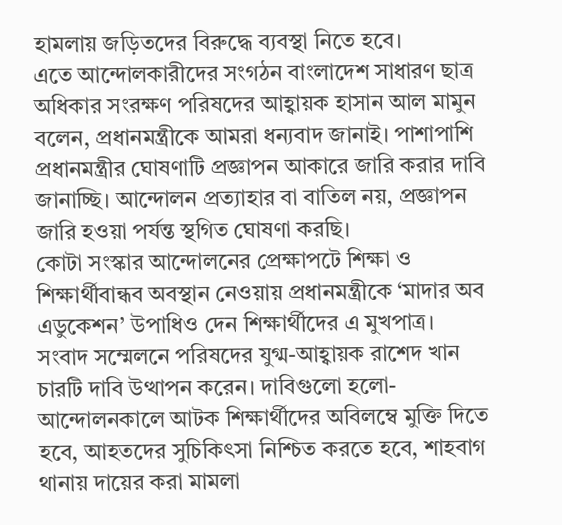হামলায় জড়িতদের বিরুদ্ধে ব্যবস্থা নিতে হবে।
এতে আন্দোলকারীদের সংগঠন বাংলাদেশ সাধারণ ছাত্র অধিকার সংরক্ষণ পরিষদের আহ্বায়ক হাসান আল মামুন বলেন, প্রধানমন্ত্রীকে আমরা ধন্যবাদ জানাই। পাশাপাশি প্রধানমন্ত্রীর ঘোষণাটি প্রজ্ঞাপন আকারে জারি করার দাবি জানাচ্ছি। আন্দোলন প্রত্যাহার বা বাতিল নয়, প্রজ্ঞাপন জারি হওয়া পর্যন্ত স্থগিত ঘোষণা করছি।
কোটা সংস্কার আন্দোলনের প্রেক্ষাপটে শিক্ষা ও শিক্ষার্থীবান্ধব অবস্থান নেওয়ায় প্রধানমন্ত্রীকে ‘মাদার অব এডুকেশন’ উপাধিও দেন শিক্ষার্থীদের এ মুখপাত্র।
সংবাদ সম্মেলনে পরিষদের যুগ্ম-আহ্বায়ক রাশেদ খান চারটি দাবি উত্থাপন করেন। দাবিগুলো হলো- আন্দোলনকালে আটক শিক্ষার্থীদের অবিলম্বে মুক্তি দিতে হবে, আহতদের সুচিকিৎসা নিশ্চিত করতে হবে, শাহবাগ থানায় দায়ের করা মামলা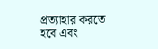প্রত্যাহার করতে হবে এবং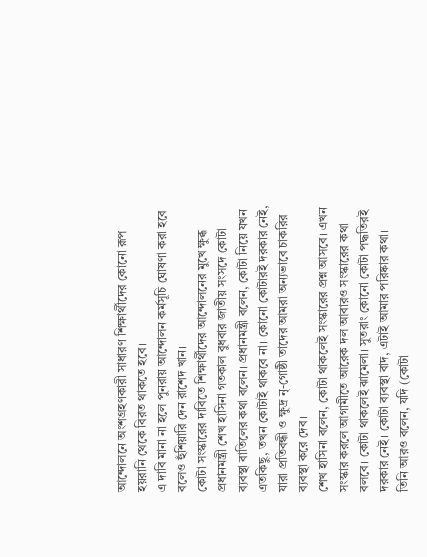আন্দোলনে অংশগ্রহণকারী সাধারণ শিক্ষার্থীদের কোনো রূপ হয়রানি থেকে বিরত থাকতে হবে।
এ দাবি মানা না হলে পুনরায় আন্দোলন কর্মসূচি ঘোষণা করা হবে বলেও হুঁশিয়ারি দেন রাশেদ খান।
কোটা সংস্কারের দাবিতে শিক্ষার্থীদের আন্দোলনের মুখে ক্ষুব্ধ প্রধানমন্ত্রী শেখ হাসিনা গতকাল বুধবার জাতীয় সংসদে কোটা ব্যবস্থা বাতিলের কথা বলেন। প্রধানমন্ত্রী বলেন, কোটা নিয়ে যখন এতকিছু, তখন কোটাই থাকবে না। কোনো কোটারই দরকার নেই, যারা প্রতিবন্ধী ও ক্ষুদ্র নৃ-গোষ্ঠী তাদের আমরা অন্যভাবে চাকরির ব্যবস্থা করে দেব।
শেখ হাসিনা বলেন, কোটা থাকলেই সংস্কারের প্রশ্ন আসবে। এখন সংস্কার করলে আগামীতে আরেক দল আবারও সংস্কারের কথা বলবে। কোটা থাকলেই ঝামেলা। সুতরাং কোনো কোটা পদ্ধতিরই দরকার নেই। কোটা ব্যবস্থা বাদ, এটাই আমার পরিষ্কার কথা।
তিনি আরও বলেন, যদি (কোটা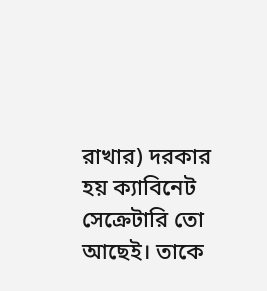রাখার) দরকার হয় ক্যাবিনেট সেক্রেটারি তো আছেই। তাকে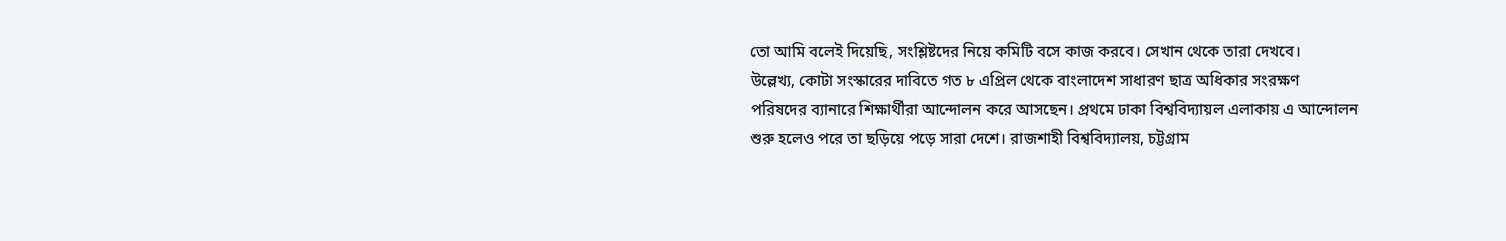তো আমি বলেই দিয়েছি, সংশ্লিষ্টদের নিয়ে কমিটি বসে কাজ করবে। সেখান থেকে তারা দেখবে।
উল্লেখ্য, কোটা সংস্কারের দাবিতে গত ৮ এপ্রিল থেকে বাংলাদেশ সাধারণ ছাত্র অধিকার সংরক্ষণ পরিষদের ব্যানারে শিক্ষার্থীরা আন্দোলন করে আসছেন। প্রথমে ঢাকা বিশ্ববিদ্যায়ল এলাকায় এ আন্দোলন শুরু হলেও পরে তা ছড়িয়ে পড়ে সারা দেশে। রাজশাহী বিশ্ববিদ্যালয়, চট্টগ্রাম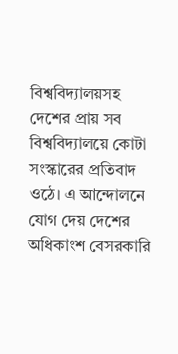বিশ্ববিদ্যালয়সহ দেশের প্রায় সব বিশ্ববিদ্যালয়ে কোটা সংস্কারের প্রতিবাদ ওঠে। এ আন্দোলনে যোগ দেয় দেশের অধিকাংশ বেসরকারি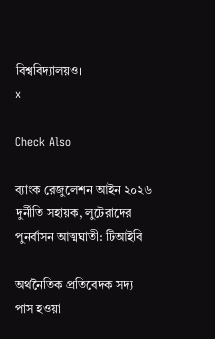বিশ্ববিদ্যালয়ও।
x

Check Also

ব্যাংক রেজুলেশন আইন ২০২৬ দুর্নীতি সহায়ক, লুটেরাদের পুনর্বাসন আত্মঘাতী: টিআইবি

অর্থনৈতিক প্রতিবেদক সদ্য পাস হওয়া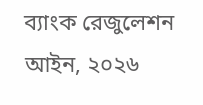ব্যাংক রেজুলেশন আইন, ২০২৬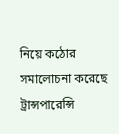নিয়ে কঠোর সমালোচনা করেছে ট্রান্সপারেন্সি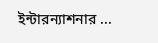ইন্টারন্যাশনার ...